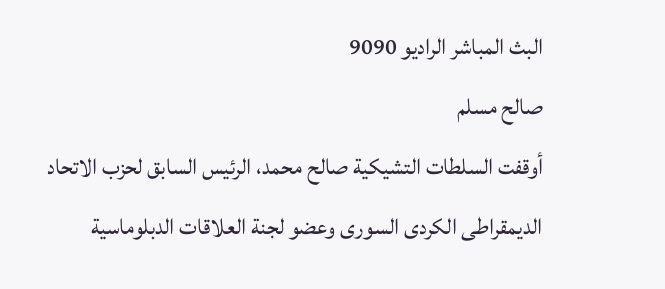البث المباشر الراديو 9090
صالح مسلم
أوقفت السلطات التشيكية صالح محمد، الرئيس السابق لحزب الاتحاد الديمقراطى الكردى السورى وعضو لجنة العلاقات الدبلوماسية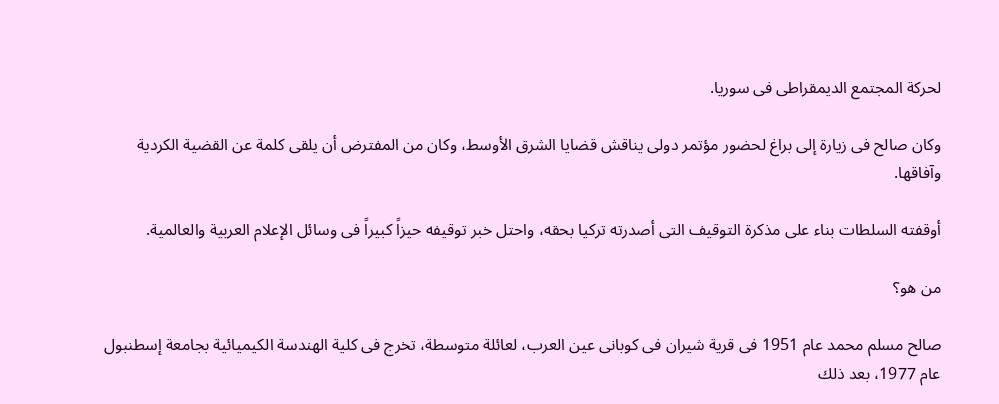لحركة المجتمع الديمقراطى فى سوريا.

وكان صالح فى زيارة إلى براغ لحضور مؤتمر دولى يناقش قضايا الشرق الأوسط، وكان من المفترض أن يلقى كلمة عن القضية الكردية وآفاقها.

أوقفته السلطات بناء على مذكرة التوقيف التى أصدرته تركيا بحقه، واحتل خبر توقيفه حيزاً كبيراً فى وسائل الإعلام العربية والعالمية.

من هو؟

صالح مسلم محمد عام 1951 فى قرية شيران فى كوبانى عين العرب، لعائلة متوسطة، تخرج فى كلية الهندسة الكيميائية بجامعة إسطنبول عام 1977، بعد ذلك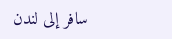سافر إلى لندن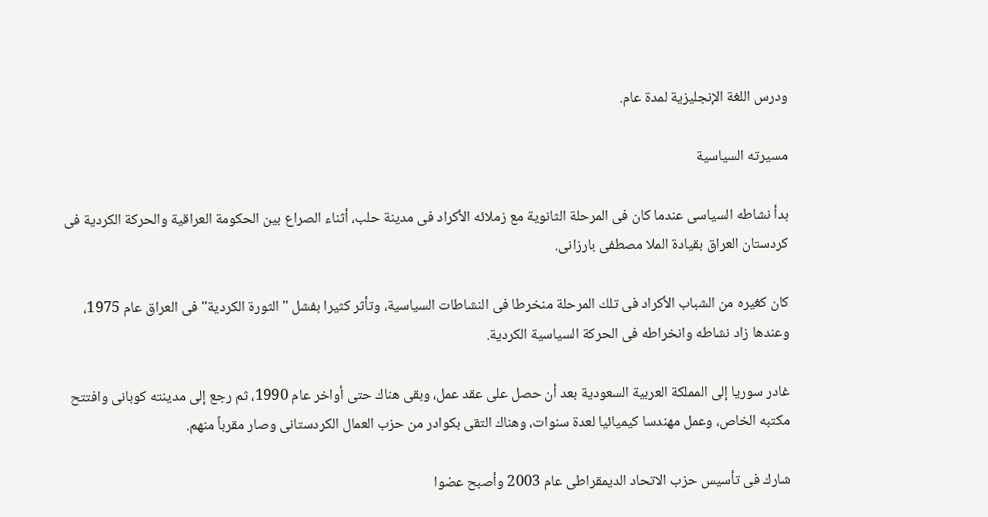ودرس اللغة الإنجليزية لمدة عام.

مسيرته السياسية

بدأ نشاطه السياسى عندما كان فى المرحلة الثانوية مع زملائه الأكراد فى مدينة حلب، أثناء الصراع بين الحكومة العراقية والحركة الكردية فى كردستان العراق بقيادة الملا مصطفى بارزانى.

كان كغيره من الشباب الأكراد فى تلك المرحلة منخرطا فى النشاطات السياسية، وتأثر كثيرا بفشل "الثورة الكردية" فى العراق عام 1975، وعندها زاد نشاطه وانخراطه فى الحركة السياسية الكردية.

غادر سوريا إلى المملكة العربية السعودية بعد أن حصل على عقد عمل، وبقى هناك حتى أواخر عام 1990، ثم رجع إلى مدينته كوبانى وافتتح مكتبه الخاص، وعمل مهندسا كيميائيا لعدة سنوات، وهناك التقى بكوادر من حزب العمال الكردستانى وصار مقرباً منهم.

شارك فى تأسيس حزب الاتحاد الديمقراطى عام 2003 وأصبح عضوا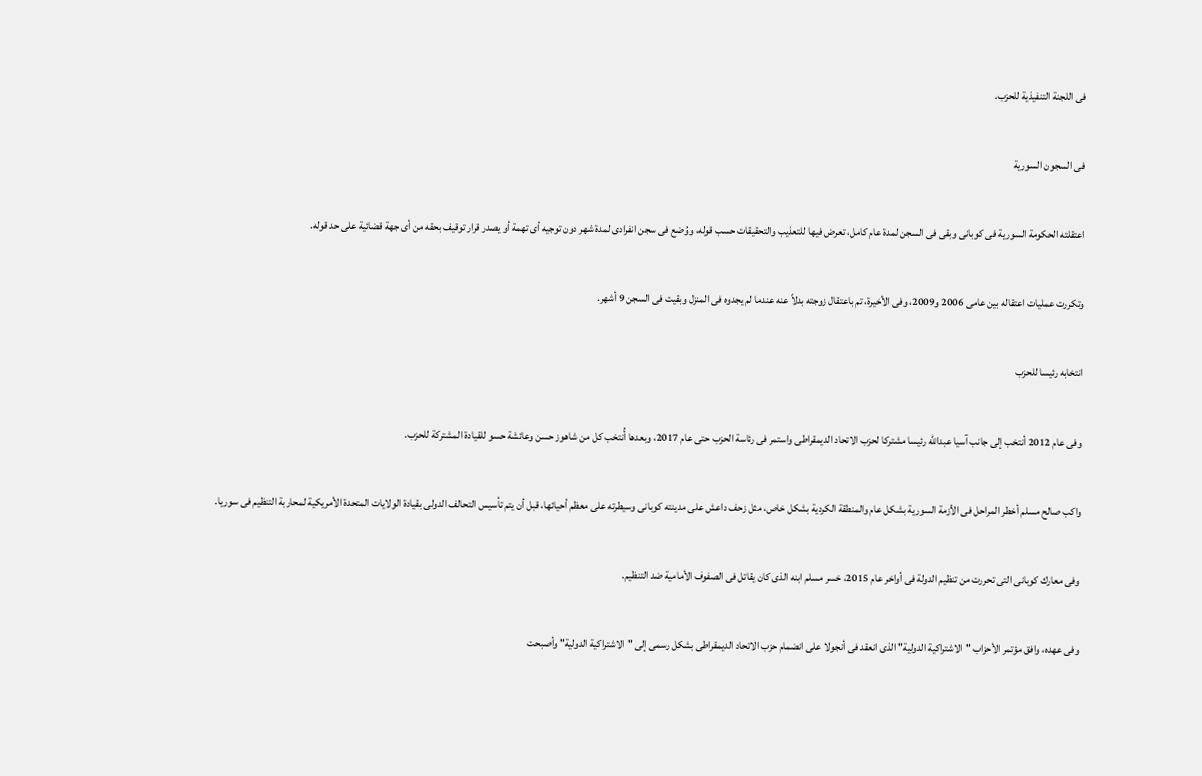فى اللجنة التنفيذية للحزب.

فى السجون السورية

اعتقلته الحكومة السورية فى كوبانى وبقى فى السجن لمدة عام كامل، تعرض فيها للتعذيب والتحقيقات حسب قوله، ووُضع فى سجن انفرادى لمدة شهر دون توجيه أى تهمة أو يصدر قرار توقيف بحقه من أى جهة قضائية على حد قوله.

وتكررت عمليات اعتقاله بين عامى 2006 و2009، وفى الأخيرة، تم باعتقال زوجته بدلاً عنه عندما لم يجدوه فى المنزل وبقيت فى السجن 9 أشهر.

انتخابه رئيسا للحزب

وفى عام 2012 أنتخب إلى جانب آسيا عبدالله رئيسا مشتركا لحزب الاتحاد الديمقراطى واستمر فى رئاسة الحزب حتى عام 2017، وبعدها أُنتخب كل من شاهوز حسن وعائشة حسو للقيادة المشتركة للحزب.

واكب صالح مسلم أخطر المراحل فى الأزمة السورية بشكل عام والمنطقة الكردية بشكل خاص، مثل زحف داعش على مدينته كوبانى وسيطرته على معظم أحيائها، قبل أن يتم تأسيس التحالف الدولى بقيادة الولايات المتحدة الأمريكية لمحاربة التنظيم فى سوريا.

وفى معارك كوبانى التى تحررت من تنظيم الدولة فى أواخر عام 2015، خسر مسلم ابنه الذى كان يقاتل فى الصفوف الأمامية ضد التنظيم.

وفى عهده، وافق مؤتمر الأحزاب "الاشتراكية الدولية" الذى انعقد فى أنجولا على انضمام حزب الاتحاد الديمقراطى بشكل رسمى إلى "الاشتراكية الدولية" وأصبحت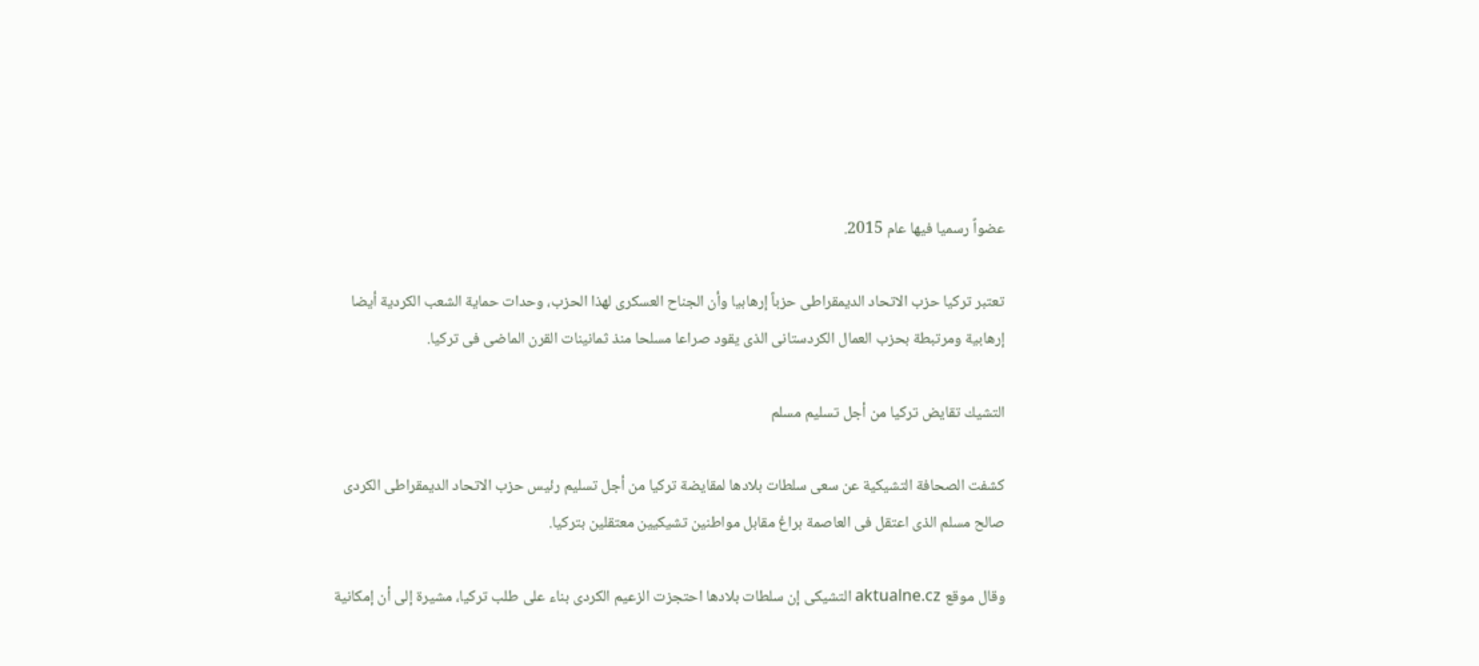عضواً رسميا فيها عام 2015.

تعتبر تركيا حزب الاتحاد الديمقراطى حزباً إرهابيا وأن الجناح العسكرى لهذا الحزب، وحدات حماية الشعب الكردية أيضا إرهابية ومرتبطة بحزب العمال الكردستانى الذى يقود صراعا مسلحا منذ ثمانينات القرن الماضى فى تركيا.

التشيك تقايض تركيا من أجل تسليم مسلم

كشفت الصحافة التشيكية عن سعى سلطات بلادها لمقايضة تركيا من أجل تسليم رئيس حزب الاتحاد الديمقراطى الكردى صالح مسلم الذى اعتقل فى العاصمة براغ مقابل مواطنين تشيكيين معتقلين بتركيا.

وقال موقع aktualne.cz التشيكى إن سلطات بلادها احتجزت الزعيم الكردى بناء على طلب تركيا، مشيرة إلى أن إمكانية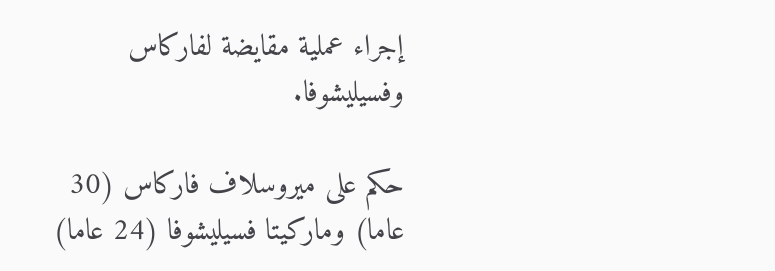إجراء عملية مقايضة لفاركاس وفسيليشوفا.

حكم على ميروسلاف فاركاس (30 عاما) وماركيتا فسيليشوفا (24 عاما)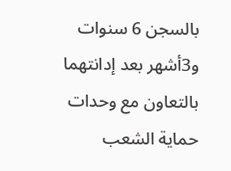بالسجن 6 سنوات و3أشهر بعد إدانتهما بالتعاون مع وحدات حماية الشعب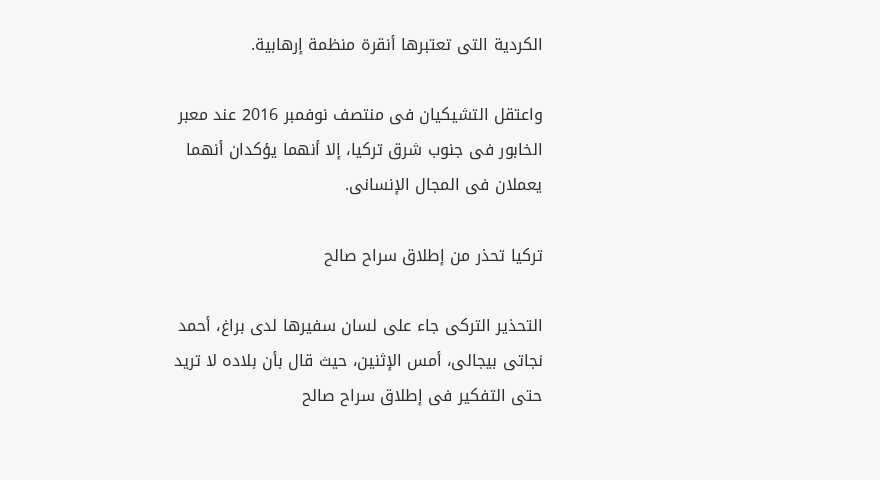الكردية التى تعتبرها أنقرة منظمة إرهابية.

واعتقل التشيكيان فى منتصف نوفمبر 2016 عند معبر الخابور فى جنوب شرق تركيا، إلا أنهما يؤكدان أنهما يعملان فى المجال الإنسانى.

تركيا تحذر من إطلاق سراح صالح

التحذير التركى جاء على لسان سفيرها لدى براغ، أحمد نجاتى بيجالى، أمس الإثنين، حيث قال بأن بلاده لا تريد حتى التفكير فى إطلاق سراح صالح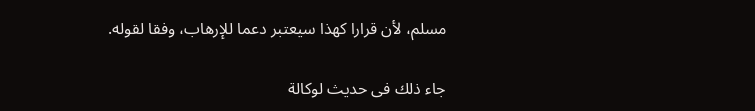مسلم، لأن قرارا كهذا سيعتبر دعما للإرهاب، وفقا لقوله.

جاء ذلك فى حديث لوكالة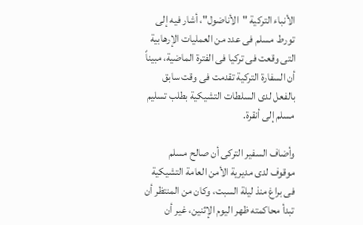الأنباء التركية "الأناضول"، أشار فيه إلى تورط مسلم فى عدد من العمليات الإرهابية التى وقعت فى تركيا فى الفترة الماضية، مبيناً أن السفارة التركية تقدمت فى وقت سابق بالفعل لدى السلطات التشيكية بطلب تسليم مسلم إلى أنقرة.

وأضاف السفير التركى أن صالح مسلم موقوف لدى مديرية الأمن العامة التشيكية فى براغ منذ ليلة السبت، وكان من المنتظر أن تبدأ محاكمته ظهر اليوم الإثنين، غير أن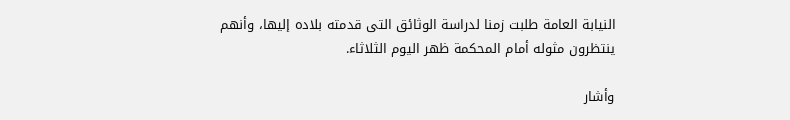النيابة العامة طلبت زمنا لدراسة الوثائق التى قدمته بلاده إليها، وأنهم ينتظرون مثوله أمام المحكمة ظهر اليوم الثلاثاء.

وأشار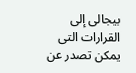بيجالى إلى القرارات التى يمكن تصدر عن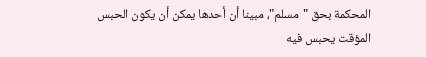المحكمة بحق "مسلم"، مبينا أن أحدها يمكن أن يكون الحبس المؤقت يحبس فيه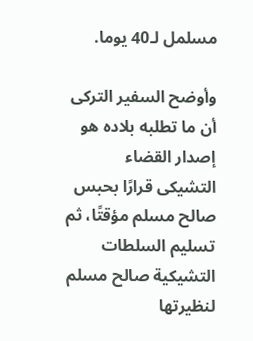مسلمل لـ40 يوما.

وأوضح السفير التركى أن ما تطلبه بلاده هو إصدار القضاء التشيكى قرارًا بحبس صالح مسلم مؤقتًا، ثم تسليم السلطات التشيكية صالح مسلم لنظيرتها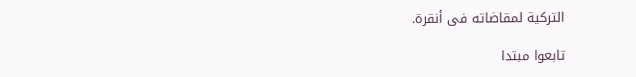التركية لمقاضاته فى أنقرة.

تابعوا مبتدا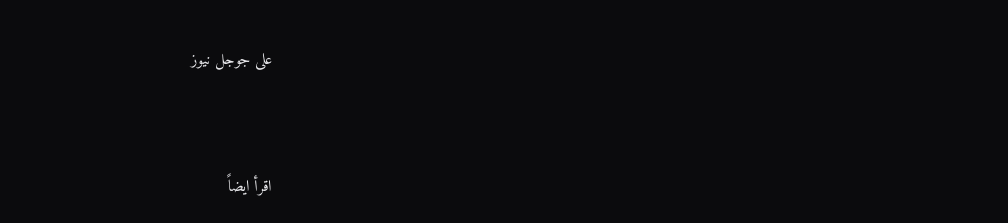على جوجل نيوز


اقرأ ايضاً